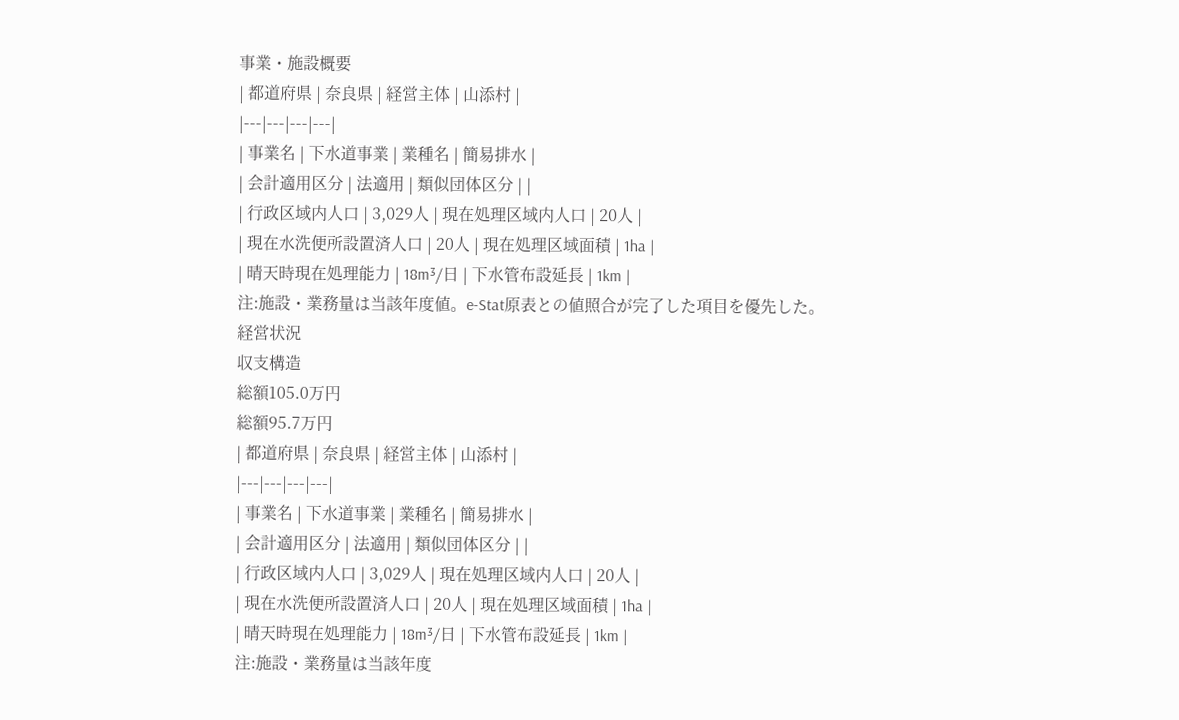事業・施設概要
| 都道府県 | 奈良県 | 経営主体 | 山添村 |
|---|---|---|---|
| 事業名 | 下水道事業 | 業種名 | 簡易排水 |
| 会計適用区分 | 法適用 | 類似団体区分 | |
| 行政区域内人口 | 3,029人 | 現在処理区域内人口 | 20人 |
| 現在水洗便所設置済人口 | 20人 | 現在処理区域面積 | 1ha |
| 晴天時現在処理能力 | 18m³/日 | 下水管布設延長 | 1km |
注:施設・業務量は当該年度値。e-Stat原表との値照合が完了した項目を優先した。
経営状況
収支構造
総額105.0万円
総額95.7万円
| 都道府県 | 奈良県 | 経営主体 | 山添村 |
|---|---|---|---|
| 事業名 | 下水道事業 | 業種名 | 簡易排水 |
| 会計適用区分 | 法適用 | 類似団体区分 | |
| 行政区域内人口 | 3,029人 | 現在処理区域内人口 | 20人 |
| 現在水洗便所設置済人口 | 20人 | 現在処理区域面積 | 1ha |
| 晴天時現在処理能力 | 18m³/日 | 下水管布設延長 | 1km |
注:施設・業務量は当該年度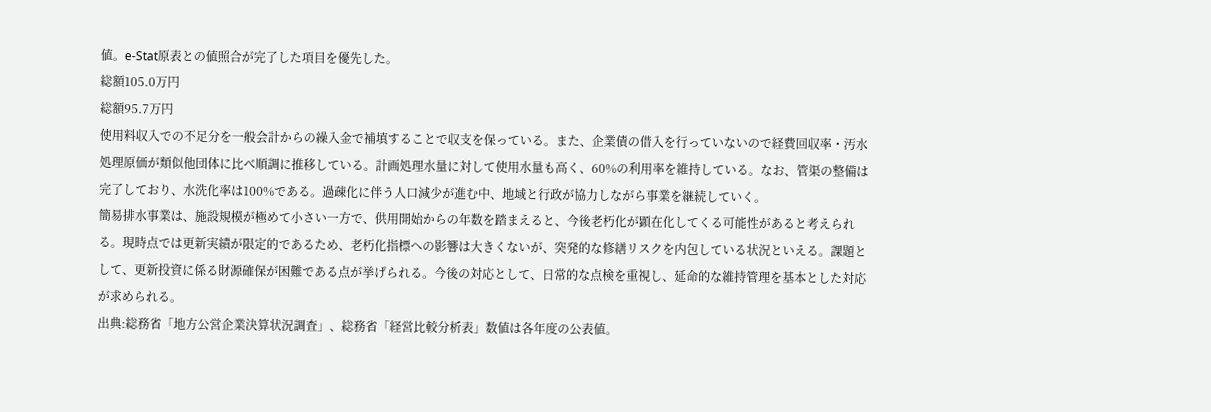値。e-Stat原表との値照合が完了した項目を優先した。
総額105.0万円
総額95.7万円
使用料収入での不足分を一般会計からの繰入金で補填することで収支を保っている。また、企業債の借入を行っていないので経費回収率・汚水処理原価が類似他団体に比べ順調に推移している。計画処理水量に対して使用水量も高く、60%の利用率を維持している。なお、管渠の整備は完了しており、水洗化率は100%である。過疎化に伴う人口減少が進む中、地域と行政が協力しながら事業を継続していく。
簡易排水事業は、施設規模が極めて小さい一方で、供用開始からの年数を踏まえると、今後老朽化が顕在化してくる可能性があると考えられる。現時点では更新実績が限定的であるため、老朽化指標への影響は大きくないが、突発的な修繕リスクを内包している状況といえる。課題として、更新投資に係る財源確保が困難である点が挙げられる。今後の対応として、日常的な点検を重視し、延命的な維持管理を基本とした対応が求められる。
出典:総務省「地方公営企業決算状況調査」、総務省「経営比較分析表」数値は各年度の公表値。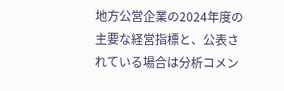地方公営企業の2024年度の主要な経営指標と、公表されている場合は分析コメン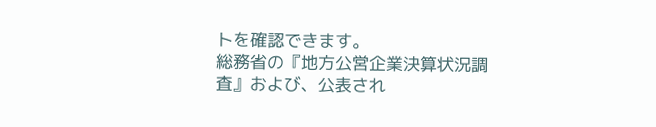トを確認できます。
総務省の『地方公営企業決算状況調査』および、公表され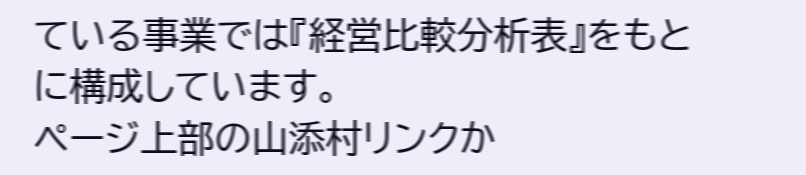ている事業では『経営比較分析表』をもとに構成しています。
ページ上部の山添村リンクか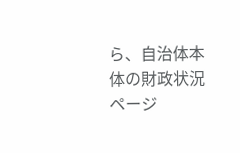ら、自治体本体の財政状況ページ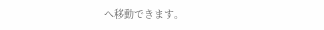へ移動できます。